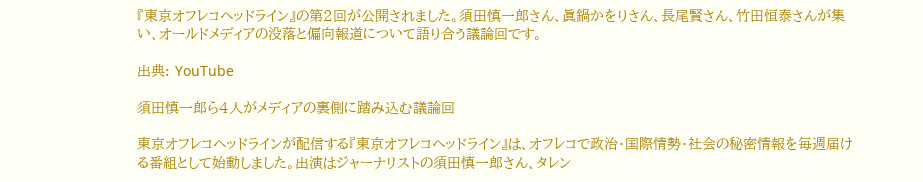『東京オフレコヘッドライン』の第2回が公開されました。須田慎一郎さん、眞鍋かをりさん、長尾賢さん、竹田恒泰さんが集い、オールドメディアの没落と偏向報道について語り合う議論回です。

出典: YouTube

須田慎一郎ら4人がメディアの裏側に踏み込む議論回

東京オフレコヘッドラインが配信する『東京オフレコヘッドライン』は、オフレコで政治・国際情勢・社会の秘密情報を毎週届ける番組として始動しました。出演はジャーナリストの須田慎一郎さん、タレン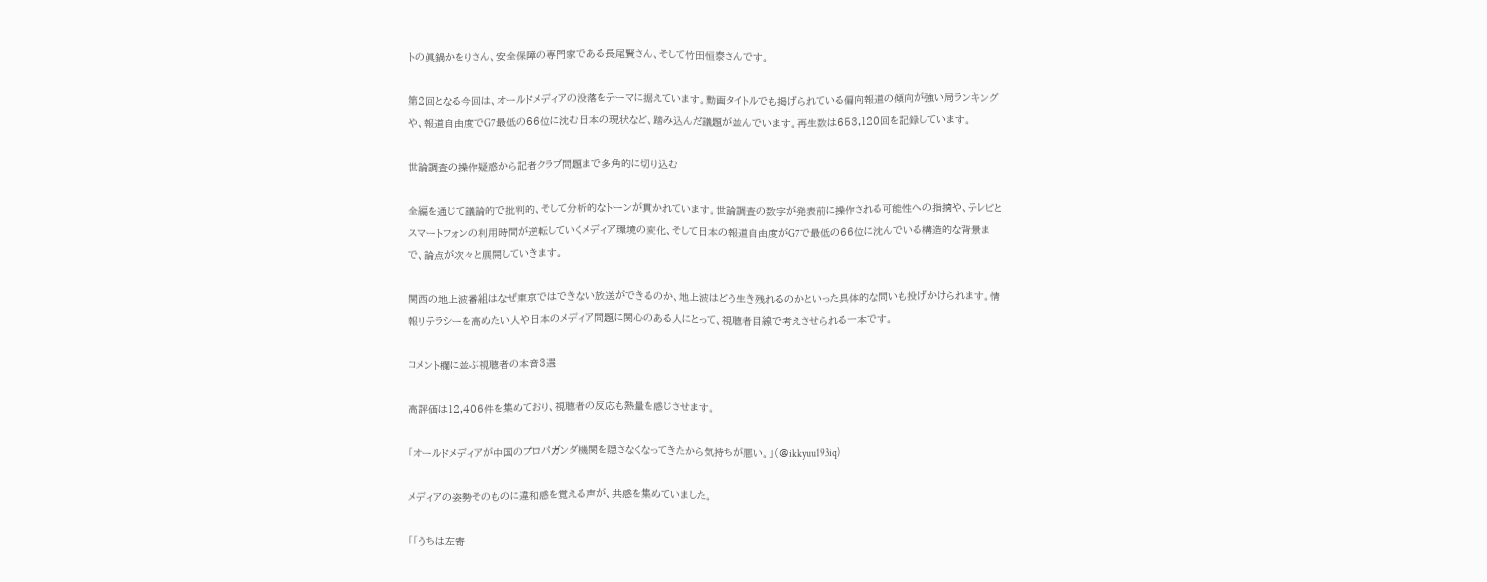トの眞鍋かをりさん、安全保障の専門家である長尾賢さん、そして竹田恒泰さんです。

第2回となる今回は、オールドメディアの没落をテーマに据えています。動画タイトルでも掲げられている偏向報道の傾向が強い局ランキングや、報道自由度でG7最低の66位に沈む日本の現状など、踏み込んだ議題が並んでいます。再生数は653,120回を記録しています。

世論調査の操作疑惑から記者クラブ問題まで多角的に切り込む

全編を通じて議論的で批判的、そして分析的なトーンが貫かれています。世論調査の数字が発表前に操作される可能性への指摘や、テレビとスマートフォンの利用時間が逆転していくメディア環境の変化、そして日本の報道自由度がG7で最低の66位に沈んでいる構造的な背景まで、論点が次々と展開していきます。

関西の地上波番組はなぜ東京ではできない放送ができるのか、地上波はどう生き残れるのかといった具体的な問いも投げかけられます。情報リテラシーを高めたい人や日本のメディア問題に関心のある人にとって、視聴者目線で考えさせられる一本です。

コメント欄に並ぶ視聴者の本音3選

高評価は12,406件を集めており、視聴者の反応も熱量を感じさせます。

「オールドメディアが中国のプロパガンダ機関を隠さなくなってきたから気持ちが悪い。」(@ikkyuu193iq)

メディアの姿勢そのものに違和感を覚える声が、共感を集めていました。

「「うちは左寄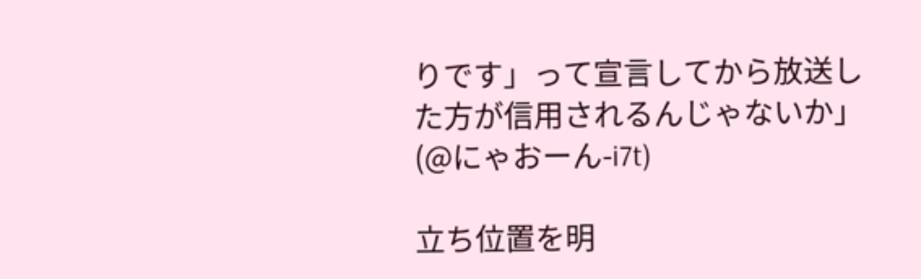りです」って宣言してから放送した方が信用されるんじゃないか」(@にゃおーん-i7t)

立ち位置を明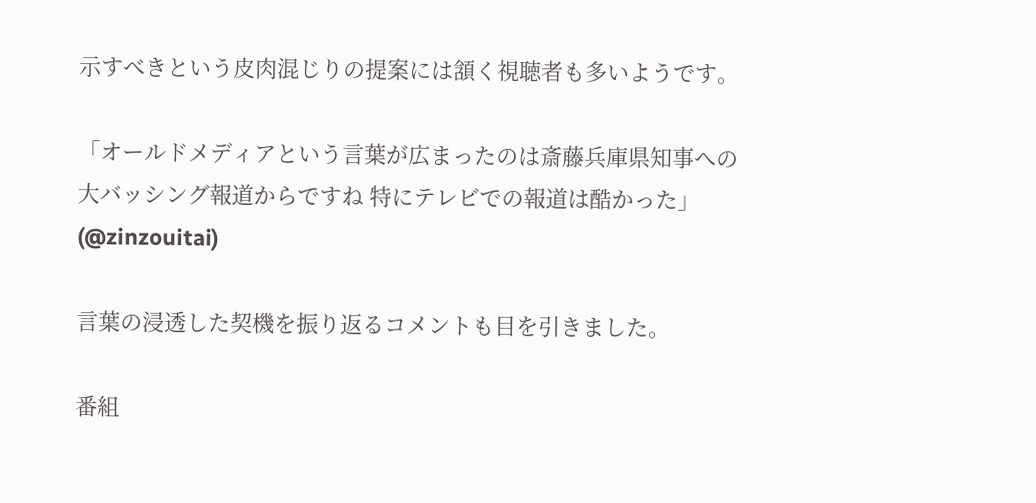示すべきという皮肉混じりの提案には頷く視聴者も多いようです。

「オールドメディアという言葉が広まったのは斎藤兵庫県知事への大バッシング報道からですね 特にテレビでの報道は酷かった」(@zinzouitai)

言葉の浸透した契機を振り返るコメントも目を引きました。

番組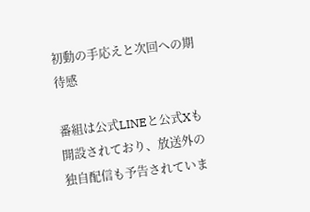初動の手応えと次回への期待感

番組は公式LINEと公式Xも開設されており、放送外の独自配信も予告されていま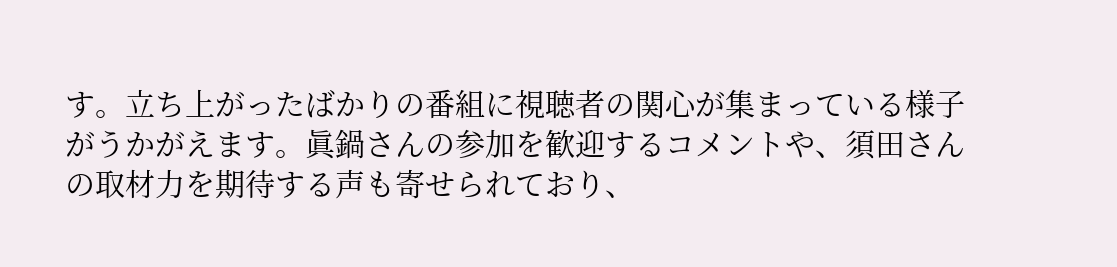す。立ち上がったばかりの番組に視聴者の関心が集まっている様子がうかがえます。眞鍋さんの参加を歓迎するコメントや、須田さんの取材力を期待する声も寄せられており、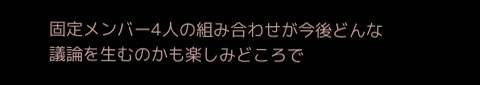固定メンバー4人の組み合わせが今後どんな議論を生むのかも楽しみどころで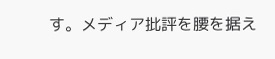す。メディア批評を腰を据え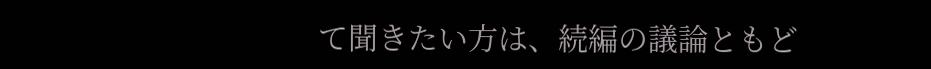て聞きたい方は、続編の議論ともど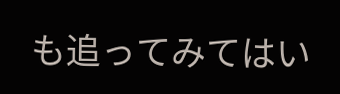も追ってみてはい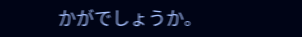かがでしょうか。